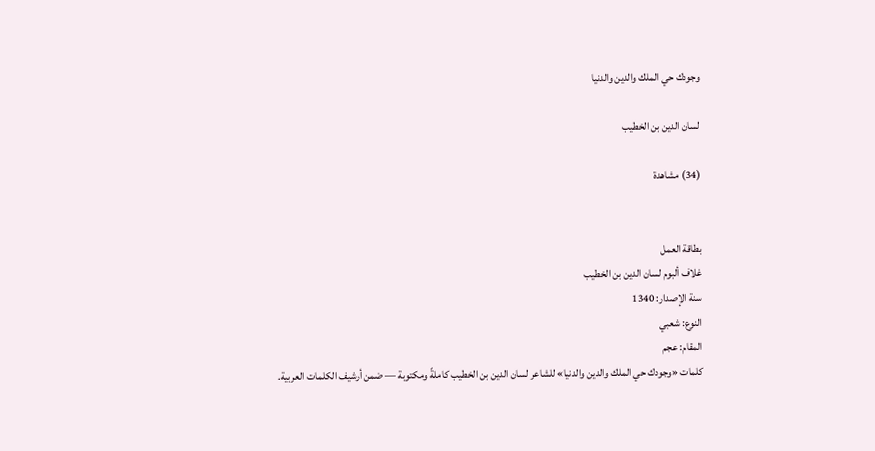وجودك حي الملك والدين والدنيا

لسان الدين بن الخطيب

(34) مشاهدة


بطاقة العمل
غلاف ألبوم لسان الدين بن الخطيب
سنة الإصدار: 1340
النوع: شعبي
المقام: عجم
كلمات «وجودك حي الملك والدين والدنيا» للشاعر لسان الدين بن الخطيب كاملةً ومكتوبة — ضمن أرشيف الكلمات العربية.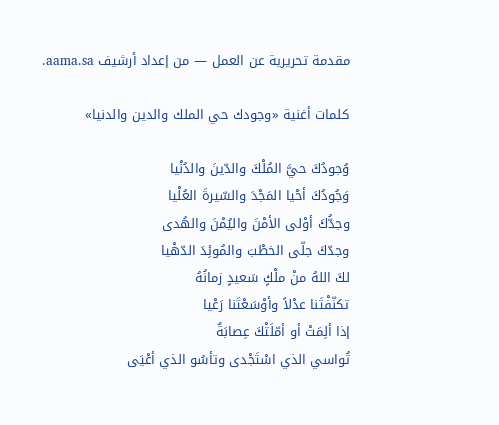مقدمة تحريرية عن العمل — من إعداد أرشيف aama.sa.

كلمات أغنية «وجودك حي الملك والدين والدنيا»

وُجودُكَ حيَّ المُلْكَ والدّينَ والدُنْيا
وَجُودُكَ أحْيا المَجْدَ والسّيرةَ العُلْيا
وجدُّكَ أوْلى الأمْنَ واليُمْنَ والهُدى
وجدّكَ جلّى الخطْبَ والمُوئِدَ الدّهْيا
لكَ اللهُ منْ ملْكٍ سَعيدٍ زمانُهُ
تكنّفْتَنا عدْلاً وأوْسَعْتَنا رَعْيا
إذا ألِمَتْ أو أمّلَتْكَ عِصابَةٌ
تُواسي الذي اسْتَجْدى وتأسُو الذي أعْيَى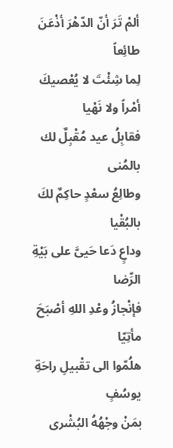ألمْ تَرَ أنّ الدّهْرَ أذْعَنَ طائِعاً
لِما شِئْتَ لا يُعْصيكَ أمْراً ولا نَهْيا
فقابِلُ عيد مُقْبِلٌ لك بالمُنى
وطالِعُ سعْدٍ حاكِمٌ لكَ بالبُقْيا
وداعٍ دَعا حَيىَّ على بَيْةِ الرِّضا
فإنْجازُ وعْدِ اللهِ أصْبَحَ مأتِيّا
هلُمّوا الى تقْبيلِ راحَةِ يوسُفٍ
بمَنْ وجْهُهُ البُشْرى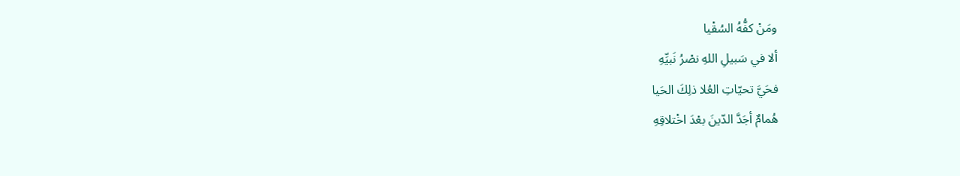ومَنْ كفُّهُ السُقْيا
ألا في سَبيلِ اللهِ نصْرُ نَبيِّهِ
فحَيَّ تحيّاتِ العُلا ذلِكَ الحَيا
هُمامٌ أجَدَّ الدّينَ بعْدَ اخْتلاقِهِ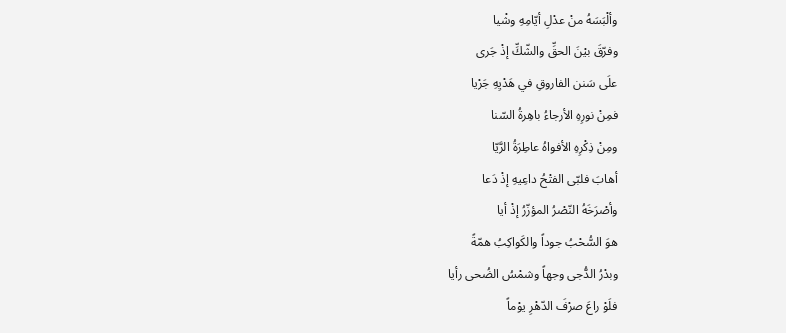وألْبَسَهُ منْ عدْلِ أيّامِهِ وشْيا
وفرّقَ بيْنَ الحقِّ والشّكِّ إذْ جَرى
علَى سَنن الفاروقِ في هَدْيِهِ جَرْيا
فمِنْ نورِهِ الأرجاءُ باهِرةُ السّنا
ومِنْ ذِكْرِهِ الأفواهُ عاطِرَةُ الرَّيّا
أهابَ فلبّى الفتْحُ داعِيهِ إذْ دَعا
وأصْرَخَهُ النّصْرُ المؤزّرُ إذْ أيا
هوَ السُّحْبُ جوداً والكَواكِبُ همّةً
وبدْرُ الدُّجى وجهاً وشمْسُ الضُحى رأيا
فلَوْ راعَ صرْفَ الدّهْرِ يوْماً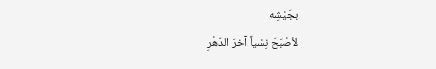بجَيْشِه
لأصْبَحَ نِسْياً آخرَ الدّهْرِ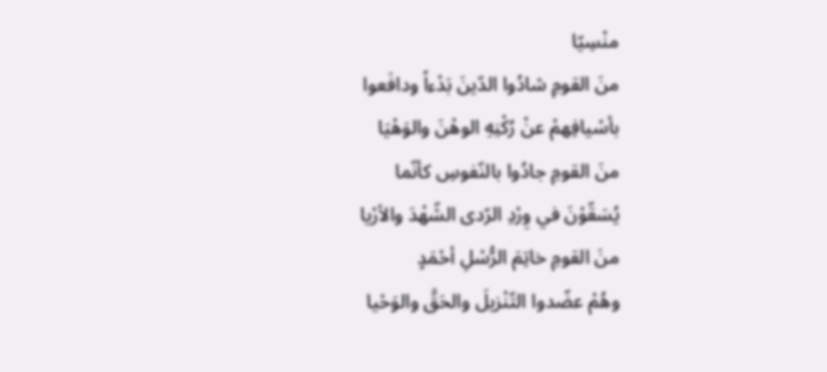منْسِيّا
منَ القومِ شادُوا الدّينَ بَدْءاً ودافَعوا
بأسْيافِهمْ عنْ رُكْنِهِ الوهْنَ والوَهْيَا
منَ القومِ جادُوا بالنّفوسِ كأنّما
يُسَقّوْنَ في وِرْدِ الرّدى الشّهْدَ والأرْيا
منَ القومِ خاتِمَ الرُّسْلِ أحْمَدٍ
وهُمْ عضّدوا التّنْزيلَ والحَقَّ والوَحْيا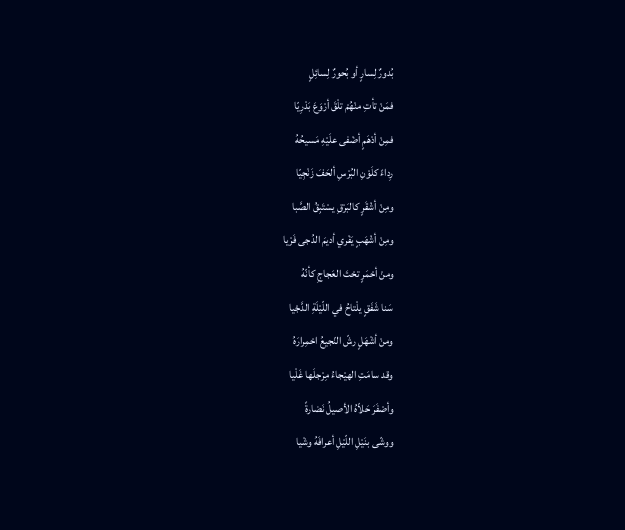بُدورٌ لِسارٍ أو بُحورٌ لِسائِلٍ
فمَنْ تأتِ منْهُمْ تلْقَ أرْوَعَ بَدْرِيّا
فمِنْ أدْهَمٍ أضْفى علَيْهِ مَسيحُهُ
رِداءً كلَوْنِ البُرْسِ ألحَفَ زَنْجِيّا
ومِنْ أشْقَرٍ كالبَرْقِ يسْتَبِقُ الصَّبا
ومِنْ أشْهَبٍ يَفْري أديمَ الدُجى فَرْيا
ومنْ أحْمَرٍ تحْتَ العَجاجِ كأنّهُ
سَنا شَفَقٍ يلْتاحُ في اللّيْلَةِ الدَّجْيا
ومنْ أشْهَلٍ رشّ النّجيعُ احْمِرارَهُ
وقد سامَتِ الهيْجاءُ مِرْجلَها غَلْيا
وأصْفَرَ حَلاّهُ الأصيلُ نَضارةً
ووشّى بنَيْلِ اللّيْلِ أعرافَهُ وشْيا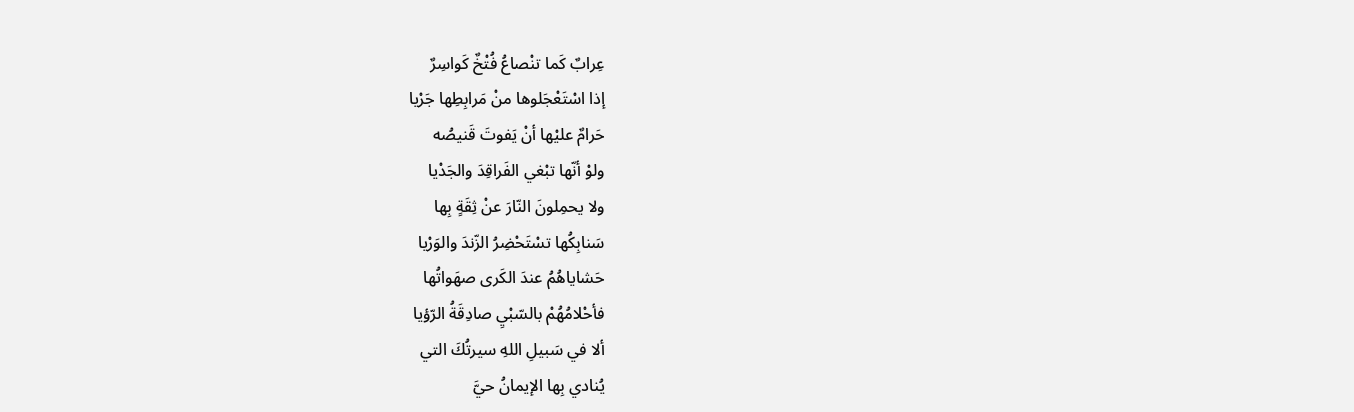عِرابٌ كَما تنْصاعُ فُتْخٌ كَواسِرٌ
إذا اسْتَعْجَلوها منْ مَرابِطِها جَرْيا
حَرامٌ عليْها أنْ يَفوتَ قَنيصُه
ولوْ أنّها تبْغي الفَراقِدَ والجَدْيا
ولا يحمِلونَ النّارَ عنْ ثِقَةٍ بِها
سَنابِكُها تسْتَحْضِرُ الزّندَ والوَرْيا
حَشاياهُمُ عندَ الكَرى صهَواتُها
فأحْلامُهُمْ بالسّبْيِ صادِقَةُ الرّؤيا
ألا في سَبيلِ اللهِ سيرتُكَ التي
يُنادي بِها الإيمانُ حيَّ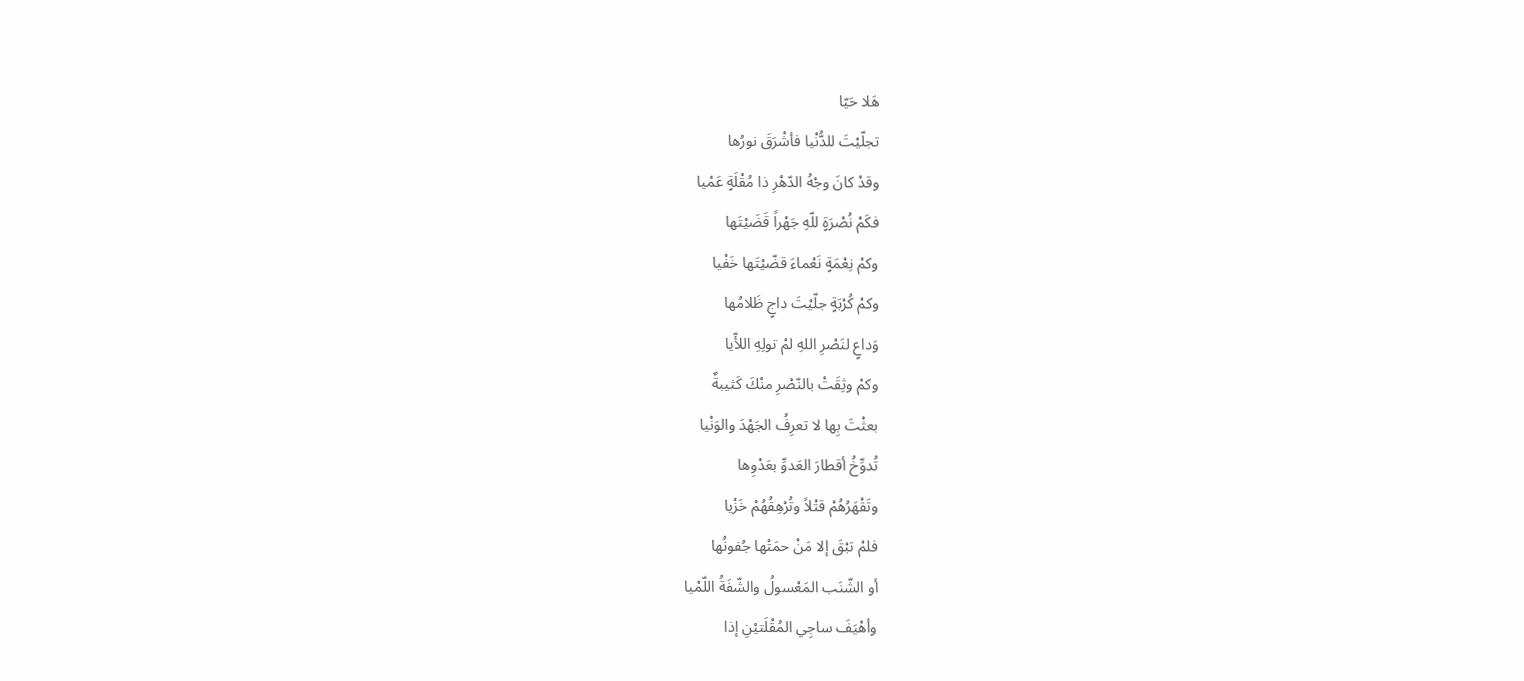هَلا حَيّا
تجلّيْتَ للدُّنْيا فأشْرَقَ نورُها
وقدْ كانَ وجْهُ الدّهْرِ ذا مُقْلَةٍ عَمْيا
فكَمْ نُصْرَةٍ للّهِ جَهْراً قَضَيْتَها
وكمْ نِعْمَةٍ نَعْماءَ قضّيْتَها خَفْيا
وكمْ كُرْبَةٍ جلّيْتَ داجٍ ظَلامُها
وَداعٍ لنَصْرِ اللهِ لمْ تولِهِ اللأّيا
وكمْ وثِقَتْ بالنّصْرِ منْكَ كَثيبةٌ
بعثْتَ بِها لا تعرِفُ الجَهْدَ والوَنْيا
تُدوِّخُ أقطارَ العَدوِّ بعَدْوِها
وتَقْهَرُهُمْ قتْلاً وتُرْهِقُهُمْ خَزْيا
فلمْ تبْقَ إلا مَنْ حمَتْها جُفونُها
أو الشّنَب المَعْسولُ والشّفَةُ اللّمْيا
وأهْيَفَ ساجِي المُقْلَتيْنِ إذا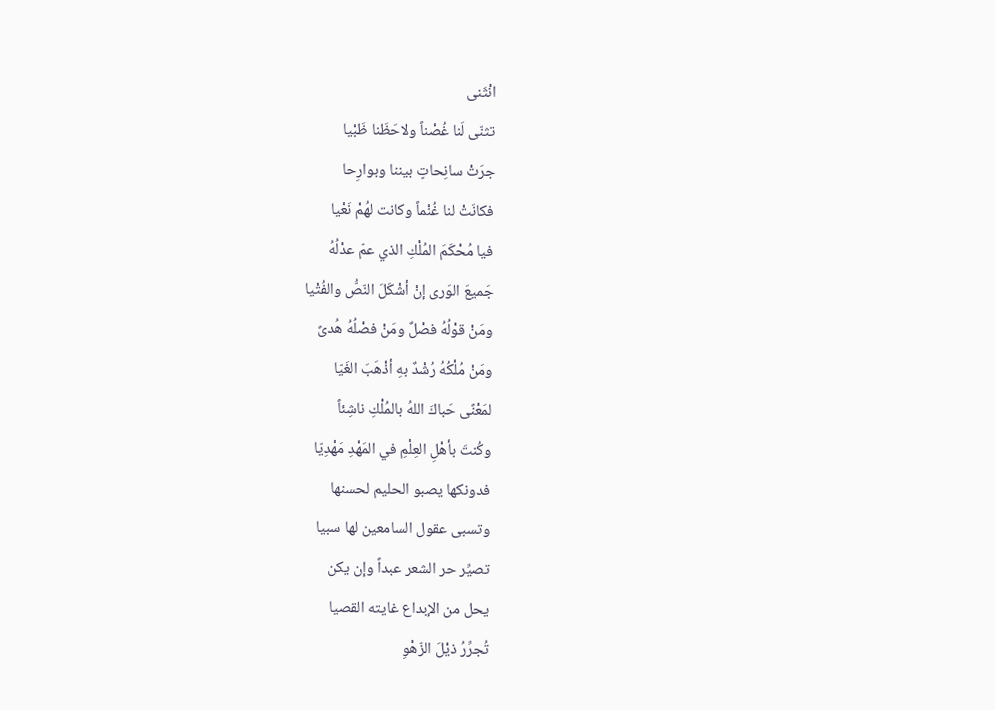انْثَنى
تثنّى لَنا غُصْناً ولاحَظَنا ظَبْيا
جرَتْ سانِحاتٍ بيننا وبوارِحا
فكانَتْ لنا غُنْماً وكانت لهُمْ نَعْيا
فيا مُحْكَمَ المُلْكِ الذي عمّ عدْلُهُ
جَميعَ الوَرى إنْ أشْكَلَ النّصُّ والفُتْيا
ومَنْ قوْلُهُ فصْلٌ ومَنْ فصْلُهُ هُدىً
ومَنْ مُلْكُهُ رُشْدٌ بهِ أذْهَبَ الغَيّا
لمَعْنًى حَباكَ اللهُ بالمُلْكِ ناشِئاً
وكُنتَ بأهْلِ العِلْمِ في المَهْدِ مَهْدِيّا
فدونكها يصبو الحليم لحسنها
وتسبى عقول السامعين لها سبيا
تصيِّر حر الشعر عبداً وإن يكن
يحل من الإبداع غايته القصيا
تُجرِّرُ ذيْلَ الزّهْوِ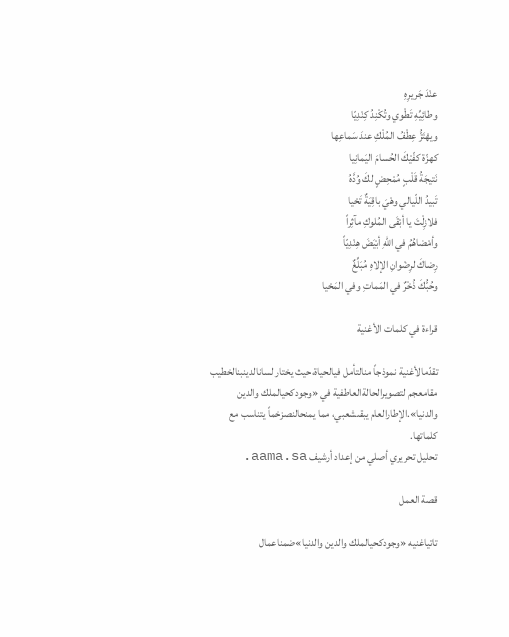عنْدَ جَريرِهِ
وطائِيِّهِ تَطْوي وتُكْنِدُ كِنْدِيّا
ويهْتَزُّ عِطْفُ المُلْكِ عندَ سَماعِها
كهزّة كفّيْكَ الحُسامَ اليَمانِيا
نَتيجَةُ قَلْبٍ مُمْحِضٍ لكَ وُدَّهُ
تَبيدُ اللّيالي وهْيَ باقِيَةٌ تَحْيا
فلازِلْتَ يا أبْقَى المُلوكِ مآثِراً
وأمْضاهُمُ في اللّهِ أبْيَضَ هِنْدِيّاً
رِضاكَ لرِضْوانِ الإلاهِ مُبَلِّغٌ
وحُبُّكَ ذُخْرٌ في المَماتِ وفي المَحْيا

قراءة في كلمات الأغنية

تقدّمالأغنية نموذجاً منالتأمل فيالحياة،حيث يختار لسانالدينبنالخطيب مقامعجم لتصويرالحالةالعاطفية في «وجودكحيالملك والدين والدنيا».الإطارالعام يبقىشعبي، مما يمنحالنصزخماً يتناسب مع كلماتها.
تحليل تحريري أصلي من إعداد أرشيف aama.sa.

قصة العمل

تاتياغنيه «وجودكحيالملك والدين والدنيا»ضمناعمال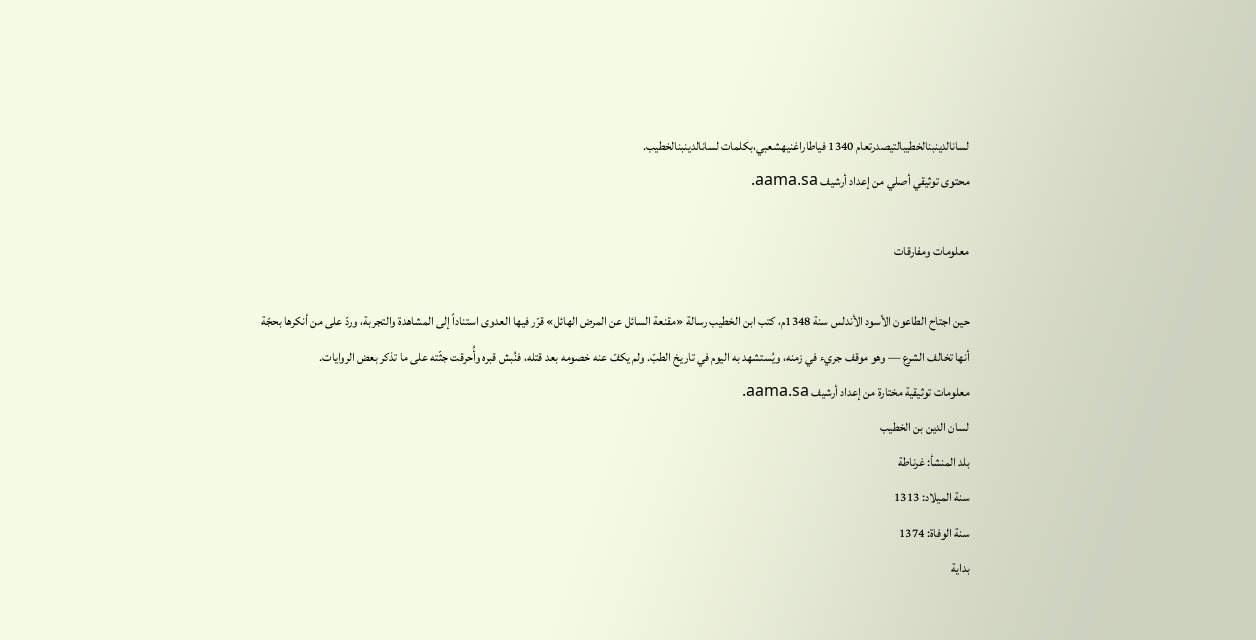لسانالدينبنالخطيبالتيصدرتعام 1340 فياطاراغنيهشعبي،بكلمات لسانالدينبنالخطيب.
محتوى توثيقي أصلي من إعداد أرشيف aama.sa.

معلومات ومفارقات

حين اجتاح الطاعون الأسود الأندلس سنة 1348م، كتب ابن الخطيب رسالة «مقنعة السائل عن المرض الهائل» قرّر فيها العدوى استناداً إلى المشاهدة والتجربة، وردّ على من أنكرها بحجّة أنها تخالف الشرع — وهو موقف جريء في زمنه، ويُستشهد به اليوم في تاريخ الطبّ. ولم يكفّ عنه خصومه بعد قتله، فنُبش قبره وأُحرقت جثّته على ما تذكر بعض الروايات.
معلومات توثيقية مختارة من إعداد أرشيف aama.sa.
لسان الدين بن الخطيب
بلد المنشأ: غرناطة
سنة الميلاد: 1313
سنة الوفاة: 1374
بداية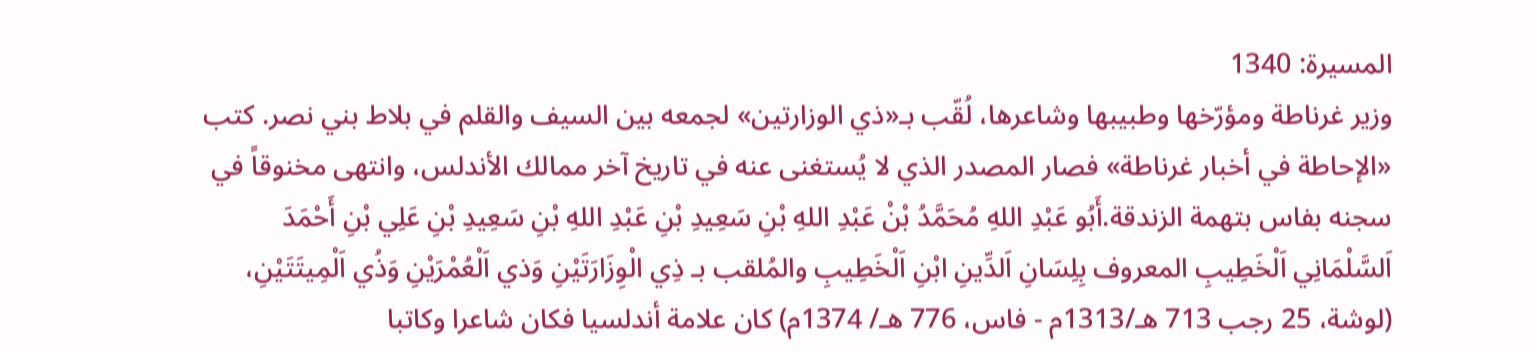المسيرة: 1340
وزير غرناطة ومؤرّخها وطبيبها وشاعرها، لُقّب بـ«ذي الوزارتين» لجمعه بين السيف والقلم في بلاط بني نصر. كتب «الإحاطة في أخبار غرناطة» فصار المصدر الذي لا يُستغنى عنه في تاريخ آخر ممالك الأندلس، وانتهى مخنوقاً في سجنه بفاس بتهمة الزندقة.أَبُو عَبْدِ اللهِ مُحَمَّدُ بْنْ عَبْدِ اللهِ بْنِ سَعِيدِ بْنِ عَبْدِ اللهِ بْنِ سَعِيدِ بْنِ عَلِي بْنِ أَحْمَدَ اَلسَّلْمَانِي اَلْخَطِيبِ المعروف بِلِسَانِ اَلدِّينِ ابْنِ اَلْخَطِيبِ والمُلقب بـ ذِي الْوِزَارَتَيْنِ وَذي اَلْعُمْرَيْنِ وَذُي اَلْمِيتَتَيْنِ، (لوشة، 25 رجب 713 هـ/1313م - فاس، 776 هـ/ 1374م) كان علامة أندلسيا فكان شاعرا وكاتبا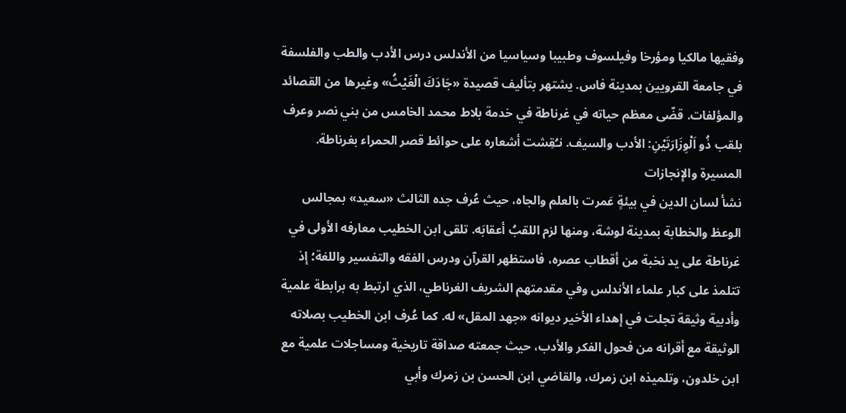وفقيها مالكيا ومؤرخا وفيلسوف وطبيبا وسياسيا من الأندلس درس الأدب والطب والفلسفة في جامعة القرويين بمدينة فاس. يشتهر بتأليف قصيدة «جَادَكَ الْغَيْثُ» وغيرها من القصائد والمؤلفات. قضّى معظم حياته في غرناطة في خدمة بلاط محمد الخامس من بني نصر وعرف بلقب ذُو اَلْوِزَارَتَيْنِ: الأدب والسيف. نـُقِشت أشعاره على حوائط قصر الحمراء بغرناطة.
المسيرة والإنجازات
نشأ لسان الدين في بيئةٍ عَمرت بالعلم والجاه، حيث عُرف جده الثالث «سعيد» بمجالس الوعظ والخطابة بمدينة لوشة، ومنها لزم اللقبُ أعقابَه. تلقى ابن الخطيب معارفه الأولى في غرناطة على يد نخبة من أقطاب عصره، فاستظهر القرآن ودرس الفقه والتفسير واللغة؛ إذ تتلمذ على كبار علماء الأندلس وفي مقدمتهم الشريف الغرناطي، الذي ارتبط به برابطة علمية وأدبية وثيقة تجلت في إهداء الأخير ديوانه «جهد المقل» له. كما عُرف ابن الخطيب بصلاته الوثيقة مع أقرانه من فحول الفكر والأدب، حيث جمعته صداقة تاريخية ومساجلات علمية مع ابن خلدون، وتلميذه ابن زمرك، والقاضي ابن الحسن بن زمرك وأبي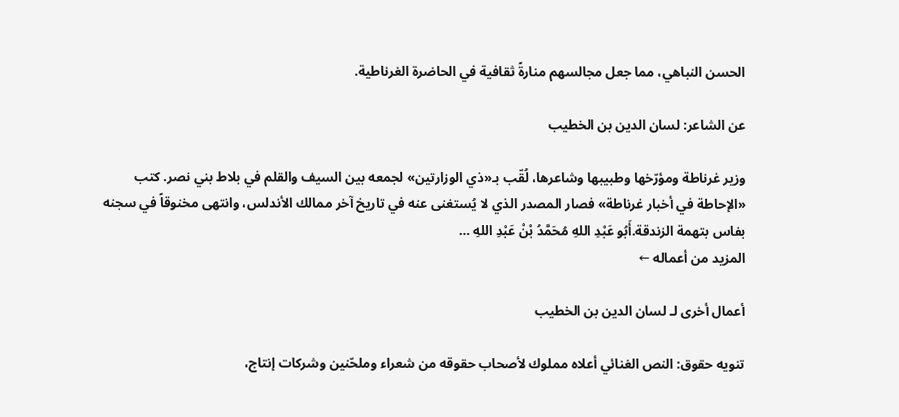الحسن النباهي، مما جعل مجالسهم منارةً ثقافية في الحاضرة الغرناطية.

عن الشاعر: لسان الدين بن الخطيب

وزير غرناطة ومؤرّخها وطبيبها وشاعرها، لُقّب بـ«ذي الوزارتين» لجمعه بين السيف والقلم في بلاط بني نصر. كتب «الإحاطة في أخبار غرناطة» فصار المصدر الذي لا يُستغنى عنه في تاريخ آخر ممالك الأندلس، وانتهى مخنوقاً في سجنه بفاس بتهمة الزندقة.أَبُو عَبْدِ اللهِ مُحَمَّدُ بْنْ عَبْدِ اللهِ …
المزيد من أعماله ←

أعمال أخرى لـ لسان الدين بن الخطيب

تنويه حقوق: النص الغنائي أعلاه مملوك لأصحاب حقوقه من شعراء وملحّنين وشركات إنتاج،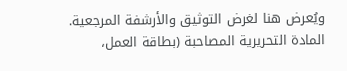ويُعرض هنا لغرض التوثيق والأرشفة المرجعية. المادة التحريرية المصاحبة (بطاقة العمل،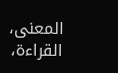المعنى، القراءة،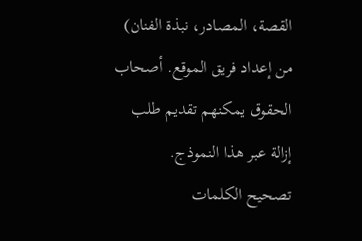القصة، المصادر، نبذة الفنان) من إعداد فريق الموقع. أصحاب الحقوق يمكنهم تقديم طلب إزالة عبر هذا النموذج.
تصحيح الكلمات